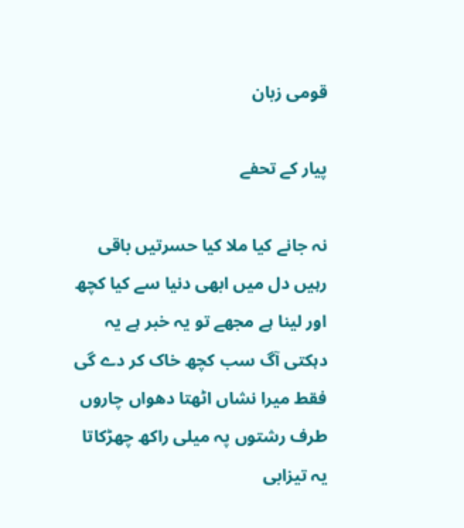قومی زبان

پیار کے تحفے

نہ جانے کیا ملا کیا حسرتیں باقی رہیں دل میں ابھی دنیا سے کیا کچھ اور لینا ہے مجھے تو یہ خبر ہے یہ دہکتی آگ سب کچھ خاک کر دے گی فقط میرا نشاں اٹھتا دھواں چاروں طرف رشتوں پہ میلی راکھ چھڑکاتا یہ تیزابی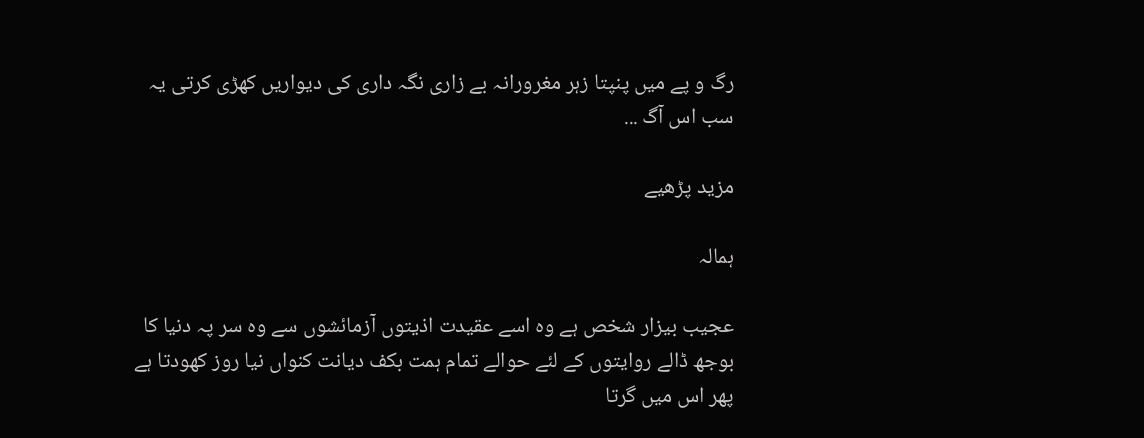رگ و پے میں پنپتا زہر مغرورانہ بے زاری نگہ داری کی دیواریں کھڑی کرتی یہ سب اس آگ ...

مزید پڑھیے

ہمالہ

عجیب بیزار شخص ہے وہ اسے عقیدت اذیتوں آزمائشوں سے وہ سر پہ دنیا کا بوجھ ڈالے روایتوں کے لئے حوالے تمام ہمت بکف دیانت کنواں نیا روز کھودتا ہے پھر اس میں گرتا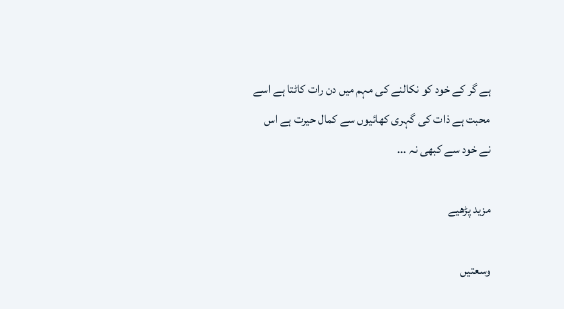ہے گر کے خود کو نکالنے کی مہم میں دن رات کاٹتا ہے اسے محبت ہے ذات کی گہری کھائیوں سے کمال حیرت ہے اس نے خود سے کبھی نہ ...

مزید پڑھیے

وسعتیں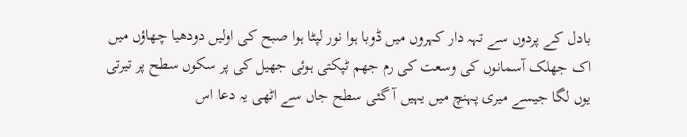بادل کے پردوں سے تہہ دار کہروں میں ڈوبا ہوا نور لپٹا ہوا صبح کی اولیں دودھیا چھاؤں میں اک جھلک آسمانوں کی وسعت کی رم جھم ٹپکتی ہوئی جھیل کی پر سکوں سطح پر تیرتی یوں لگا جیسے میری پہنچ میں یہیں آ گئی سطح جاں سے اٹھی یہ دعا اس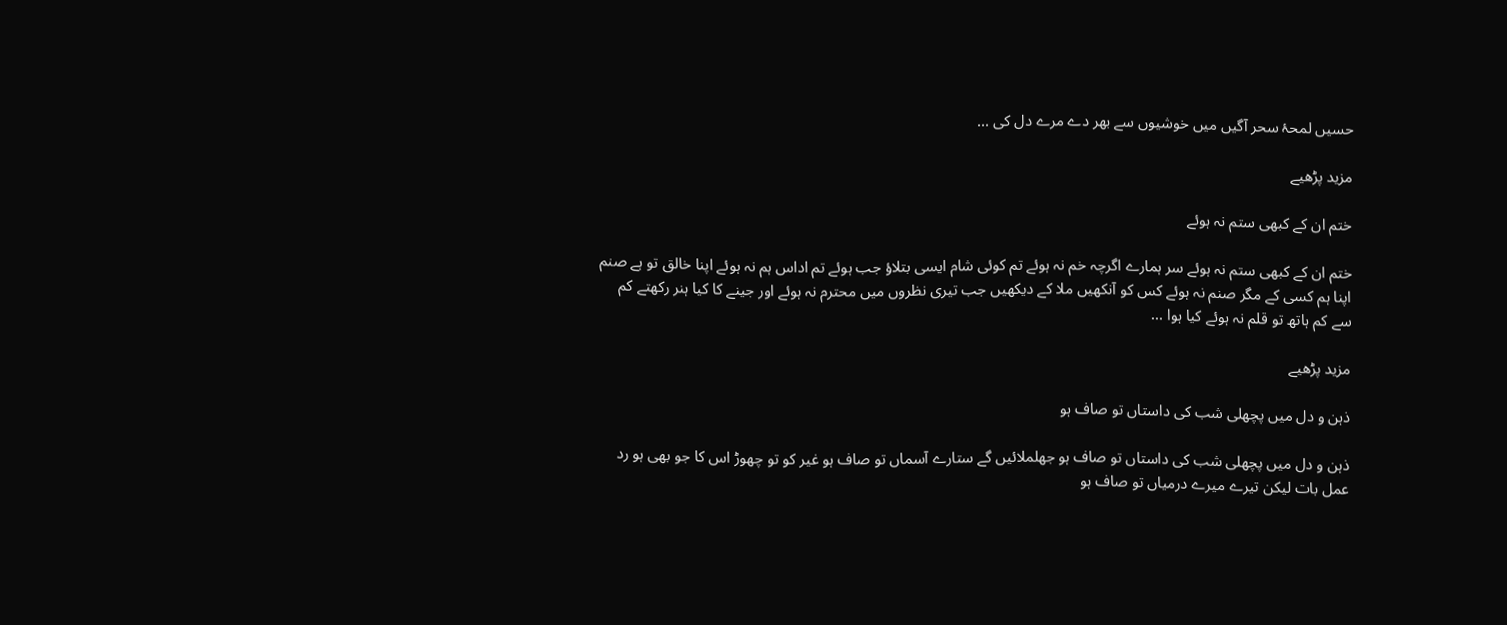حسیں لمحۂ سحر‌ آگیں میں خوشیوں سے بھر دے مرے دل کی ...

مزید پڑھیے

ختم ان کے کبھی ستم نہ ہوئے

ختم ان کے کبھی ستم نہ ہوئے سر ہمارے اگرچہ خم نہ ہوئے تم کوئی شام ایسی بتلاؤ جب ہوئے تم اداس ہم نہ ہوئے اپنا خالق تو ہے صنم اپنا ہم کسی کے مگر صنم نہ ہوئے کس کو آنکھیں ملا کے دیکھیں جب تیری نظروں میں محترم نہ ہوئے اور جینے کا کیا ہنر رکھتے کم سے کم ہاتھ تو قلم نہ ہوئے کیا ہوا ...

مزید پڑھیے

ذہن و دل میں پچھلی شب کی داستاں تو صاف ہو

ذہن و دل میں پچھلی شب کی داستاں تو صاف ہو جھلملائیں گے ستارے آسماں تو صاف ہو غیر کو تو چھوڑ اس کا جو بھی ہو رد عمل بات لیکن تیرے میرے درمیاں تو صاف ہو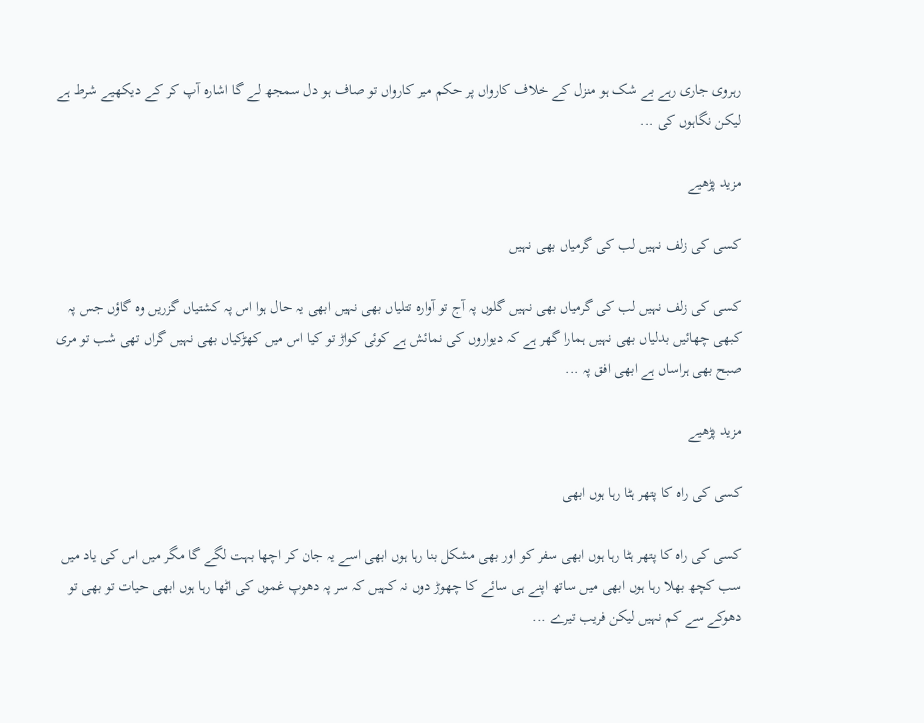رہروی جاری رہے بے شک ہو منزل کے خلاف کارواں پر حکم میر کارواں تو صاف ہو دل سمجھ لے گا اشارہ آپ کر کے دیکھیے شرط ہے لیکن نگاہوں کی ...

مزید پڑھیے

کسی کی زلف نہیں لب کی گرمیاں بھی نہیں

کسی کی زلف نہیں لب کی گرمیاں بھی نہیں گلوں پہ آج تو آوارہ تتلیاں بھی نہیں ابھی یہ حال ہوا اس پہ کشتیاں گزریں وہ گاؤں جس پہ کبھی چھائیں بدلیاں بھی نہیں ہمارا گھر ہے کہ دیواروں کی نمائش ہے کوئی کواڑ تو کیا اس میں کھڑکیاں بھی نہیں گراں تھی شب تو مری صبح بھی ہراساں ہے ابھی افق پہ ...

مزید پڑھیے

کسی کی راہ کا پتھر ہٹا رہا ہوں ابھی

کسی کی راہ کا پتھر ہٹا رہا ہوں ابھی سفر کو اور بھی مشکل بنا رہا ہوں ابھی اسے یہ جان کر اچھا بہت لگے گا مگر میں اس کی یاد میں سب کچھ بھلا رہا ہوں ابھی میں ساتھ اپنے ہی سائے کا چھوڑ دوں نہ کہیں کہ سر پہ دھوپ غموں کی اٹھا رہا ہوں ابھی حیات تو بھی تو دھوکے سے کم نہیں لیکن فریب تیرے ...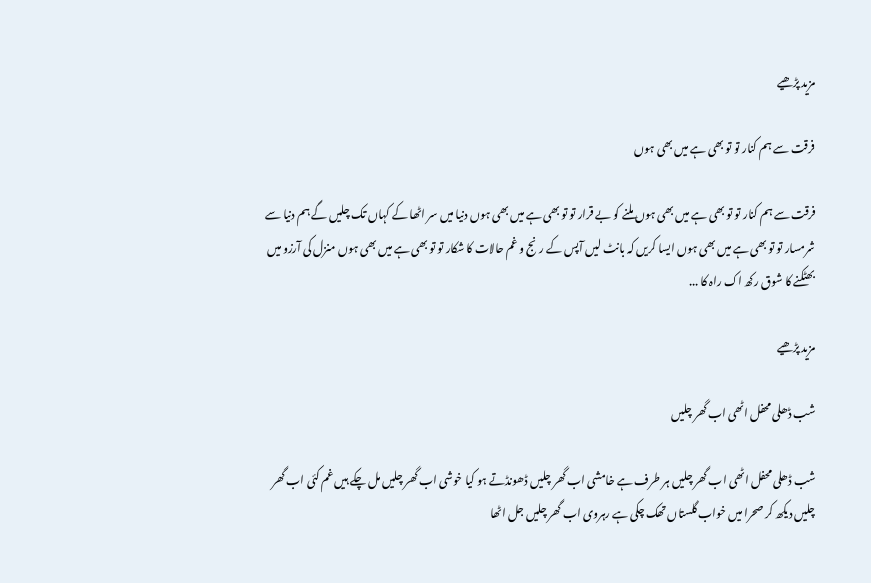مزید پڑھیے

فرقت سے ہم کنار تو تو بھی ہے میں بھی ہوں

فرقت سے ہم کنار تو تو بھی ہے میں بھی ہوں ملنے کو بے قرار تو تو بھی ہے میں بھی ہوں دنیا میں سر اٹھا کے کہاں تک چلیں گے ہم دنیا سے شرمسار تو تو بھی ہے میں بھی ہوں ایسا کریں کہ بانٹ لیں آپس کے رنج و غم حالات کا شکار تو تو بھی ہے میں بھی ہوں منزل کی آرزو میں بھٹکنے کا شوق رکھ اک راہ کا ...

مزید پڑھیے

شب ڈھلی محفل اٹھی اب گھر چلیں

شب ڈھلی محفل اٹھی اب گھر چلیں ہر طرف ہے خامشی اب گھر چلیں ڈھونڈتے ہو کیا خوشی اب گھر چلیں مل چکے ہیں غم کئی اب گھر چلیں دیکھ کر صحرا میں خواب گلستاں تھک چکی ہے رہروی اب گھر چلیں جل اٹھا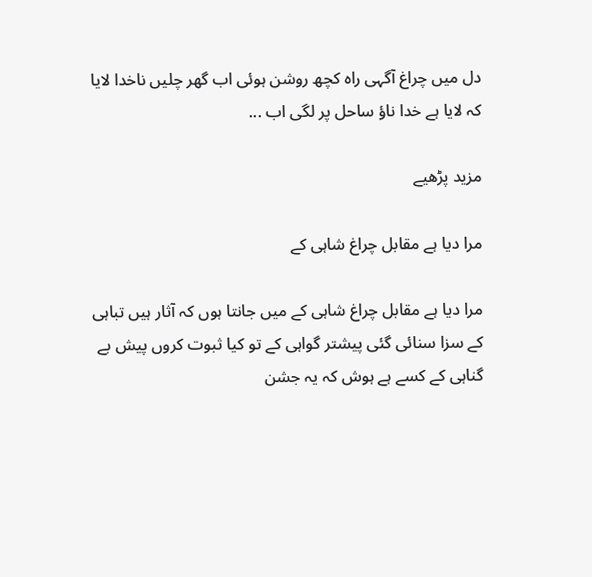دل میں چراغ آگہی راہ کچھ روشن ہوئی اب گھر چلیں ناخدا لایا کہ لایا ہے خدا ناؤ ساحل پر لگی اب ...

مزید پڑھیے

مرا دیا ہے مقابل چراغ شاہی کے

مرا دیا ہے مقابل چراغ شاہی کے میں جانتا ہوں کہ آثار ہیں تباہی کے سزا سنائی گئی پیشتر گواہی کے تو کیا ثبوت کروں پیش بے گناہی کے کسے ہے ہوش کہ یہ جشن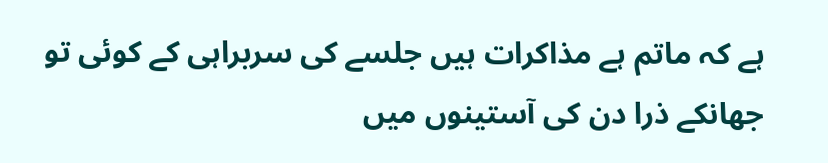ہے کہ ماتم ہے مذاکرات ہیں جلسے کی سربراہی کے کوئی تو جھانکے ذرا دن کی آستینوں میں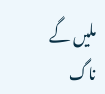ملیں گے ناگ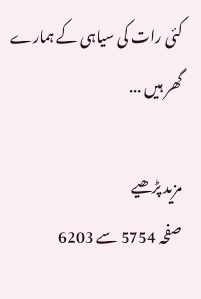کئی رات کی سیاہی کے ہمارے گھر ہیں ...

مزید پڑھیے
صفحہ 5754 سے 6203